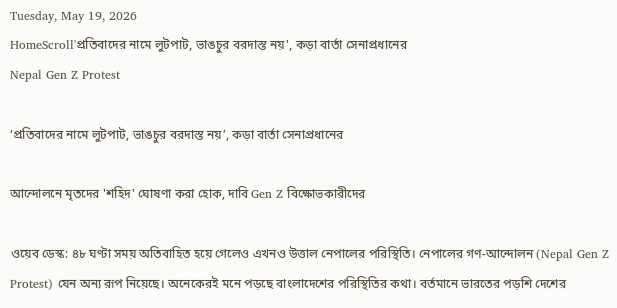Tuesday, May 19, 2026
HomeScroll'প্রতিবাদের নামে লুটপাট, ভাঙচুর বরদাস্ত নয়', কড়া বার্তা সেনাপ্রধানের
Nepal Gen Z Protest

‘প্রতিবাদের নামে লুটপাট, ভাঙচুর বরদাস্ত নয়’, কড়া বার্তা সেনাপ্রধানের

আন্দোলনে মৃতদের 'শহিদ' ঘোষণা করা হোক, দাবি Gen Z বিক্ষোভকারীদের

ওয়েব ডেস্ক: ৪৮ ঘণ্টা সময় অতিবাহিত হয়ে গেলেও এখনও উত্তাল নেপালের পরিস্থিতি। নেপালের গণ-আন্দোলন (Nepal Gen Z Protest) যেন অন্য রূপ নিয়েছে। অনেকেরই মনে পড়ছে বাংলাদেশের পরিস্থিতির কথা। বর্তমানে ভারতের পড়শি দেশের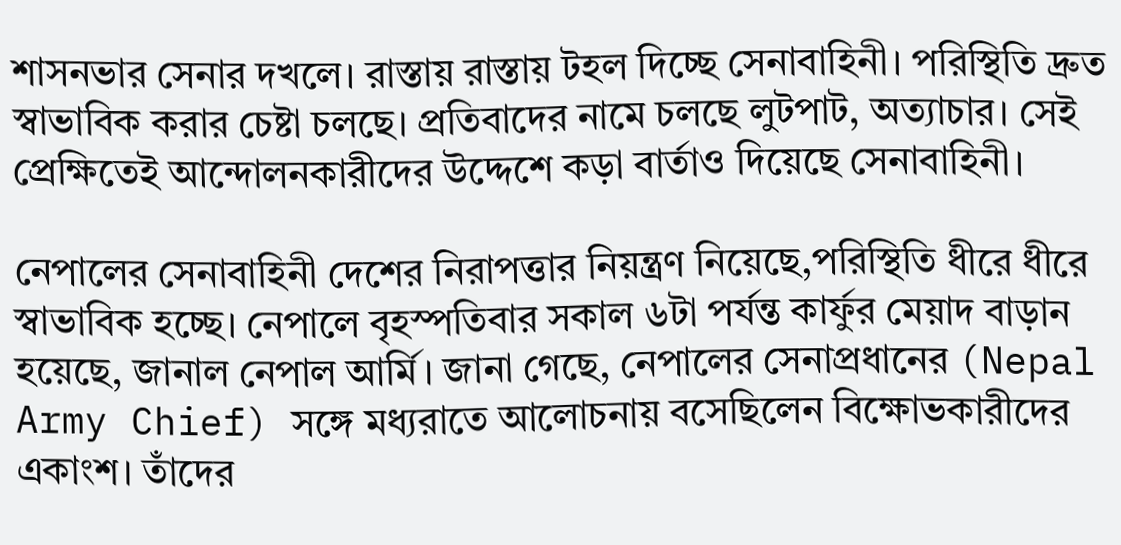শাসনভার সেনার দখলে। রাস্তায় রাস্তায় টহল দিচ্ছে সেনাবাহিনী। পরিস্থিতি দ্রুত স্বাভাবিক করার চেষ্টা চলছে। প্রতিবাদের নামে চলছে লুটপাট, অত্যাচার। সেই প্রেক্ষিতেই আন্দোলনকারীদের উদ্দেশে কড়া বার্তাও দিয়েছে সেনাবাহিনী।

নেপালের সেনাবাহিনী দেশের নিরাপত্তার নিয়ন্ত্রণ নিয়েছে,পরিস্থিতি ধীরে ধীরে স্বাভাবিক হচ্ছে। নেপালে বৃহস্পতিবার সকাল ৬টা পর্যন্ত কার্ফুর মেয়াদ বাড়ান হয়েছে, জানাল নেপাল আর্মি। জানা গেছে, নেপালের সেনাপ্রধানের (Nepal Army Chief) সঙ্গে মধ্যরাতে আলোচনায় বসেছিলেন বিক্ষোভকারীদের একাংশ। তাঁদের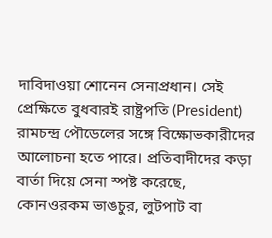দাবিদাওয়া শোনেন সেনাপ্রধান। সেই প্রেক্ষিতে বুধবারই রাষ্ট্রপতি (President) রামচন্দ্র পৌডেলের সঙ্গে বিক্ষোভকারীদের আলোচনা হতে পারে। প্রতিবাদীদের কড়া বার্তা দিয়ে সেনা স্পষ্ট করেছে, কোনওরকম ভাঙচুর, লুটপাট বা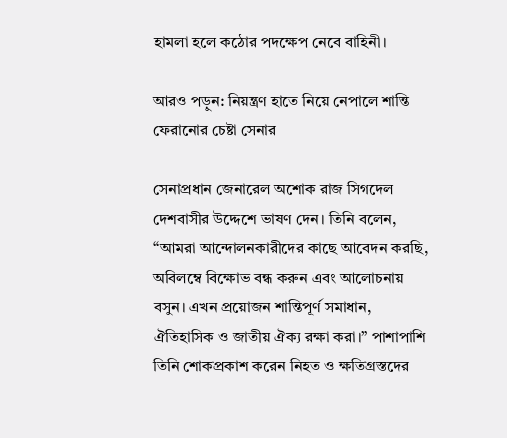হামলা হলে কঠোর পদক্ষেপ নেবে বাহিনী।

আরও পড়ুন: নিয়ন্ত্রণ হাতে নিয়ে নেপালে শান্তি ফেরানোর চেষ্টা সেনার

সেনাপ্রধান জেনারেল অশোক রাজ সিগদেল দেশবাসীর উদ্দেশে ভাষণ দেন। তিনি বলেন, “আমরা আন্দোলনকারীদের কাছে আবেদন করছি, অবিলম্বে বিক্ষোভ বন্ধ করুন এবং আলোচনায় বসুন। এখন প্রয়োজন শান্তিপূর্ণ সমাধান, ঐতিহাসিক ও জাতীয় ঐক্য রক্ষা করা।” পাশাপাশি তিনি শোকপ্রকাশ করেন নিহত ও ক্ষতিগ্রস্তদের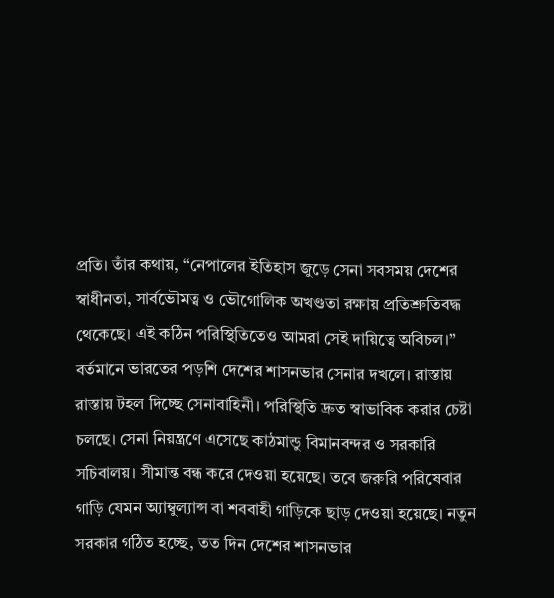প্রতি। তাঁর কথায়, “নেপালের ইতিহাস জুড়ে সেনা সবসময় দেশের স্বাধীনতা, সার্বভৌমত্ব ও ভৌগোলিক অখণ্ডতা রক্ষায় প্রতিশ্রুতিবদ্ধ থেকেছে। এই কঠিন পরিস্থিতিতেও আমরা সেই দায়িত্বে অবিচল।”
বর্তমানে ভারতের পড়শি দেশের শাসনভার সেনার দখলে। রাস্তায় রাস্তায় টহল দিচ্ছে সেনাবাহিনী। পরিস্থিতি দ্রুত স্বাভাবিক করার চেষ্টা চলছে। সেনা নিয়ন্ত্রণে এসেছে কাঠমান্ডু বিমানবন্দর ও সরকারি সচিবালয়। সীমান্ত বন্ধ করে দেওয়া হয়েছে। তবে জরুরি পরিষেবার গাড়ি যেমন অ্যাম্বুল্যান্স বা শববাহী গাড়িকে ছাড় দেওয়া হয়েছে। নতুন সরকার গঠিত হচ্ছে, তত দিন দেশের শাসনভার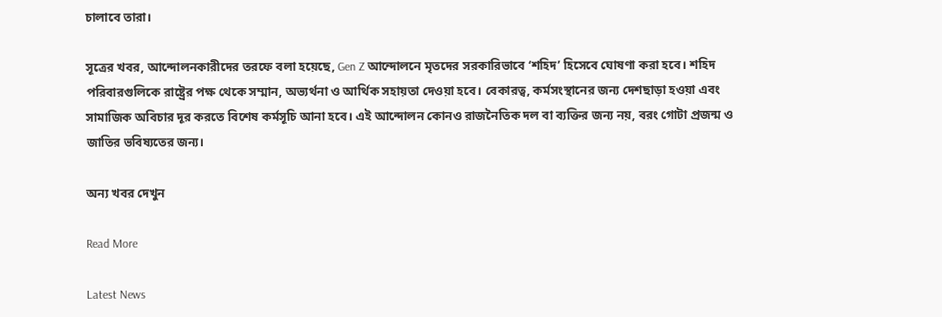চালাবে তারা।

সূত্রের খবর, আন্দোলনকারীদের তরফে বলা হয়েছে, Gen Z আন্দোলনে মৃতদের সরকারিভাবে ‘শহিদ’ হিসেবে ঘোষণা করা হবে। শহিদ পরিবারগুলিকে রাষ্ট্রের পক্ষ থেকে সম্মান, অভ্যর্থনা ও আর্থিক সহায়তা দেওয়া হবে। বেকারত্ব, কর্মসংস্থানের জন্য দেশছাড়া হওয়া এবং সামাজিক অবিচার দূর করতে বিশেষ কর্মসূচি আনা হবে। এই আন্দোলন কোনও রাজনৈতিক দল বা ব্যক্তির জন্য নয়, বরং গোটা প্রজন্ম ও জাতির ভবিষ্যতের জন্য।

অন্য খবর দেখুন

Read More

Latest News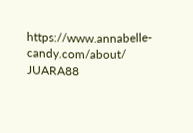https://www.annabelle-candy.com/about/ JUARA88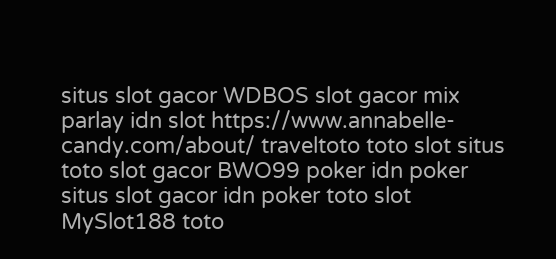situs slot gacor WDBOS slot gacor mix parlay idn slot https://www.annabelle-candy.com/about/ traveltoto toto slot situs toto slot gacor BWO99 poker idn poker situs slot gacor idn poker toto slot MySlot188 toto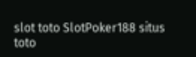slot toto SlotPoker188 situs toto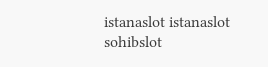istanaslot istanaslot sohibslot